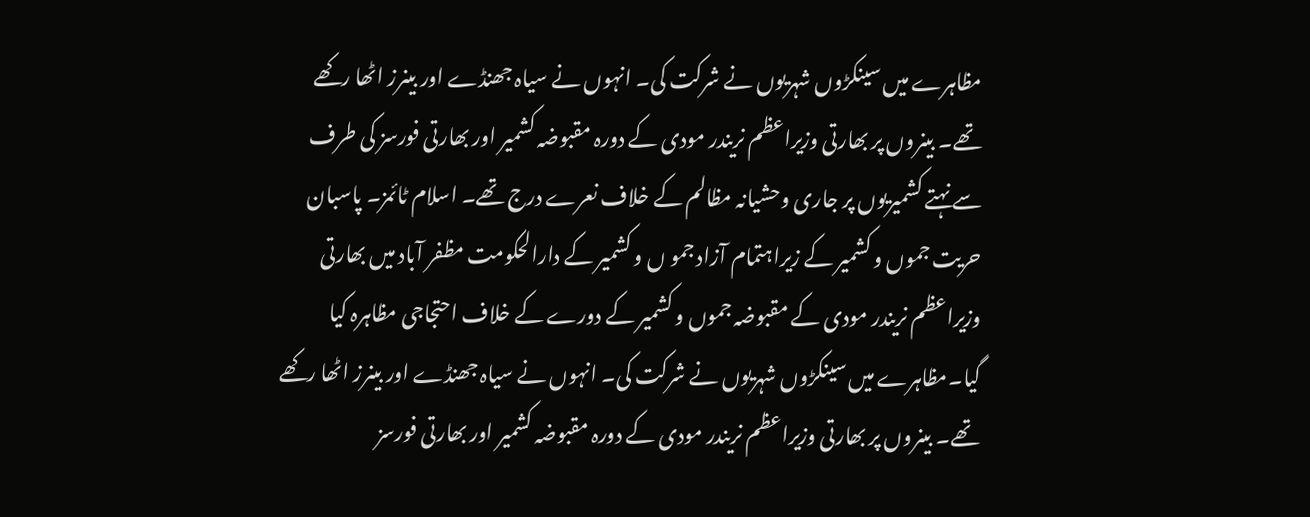مظاہرے میں سینکڑوں شہریوں نے شرکت کی۔ انہوں نے سیاہ جھنڈے اور بینرز اٹھا رکھے تھے۔ بینروں پر بھارتی وزیراعظم نریندر مودی کے دورہ مقبوضہ کشمیر اور بھارتی فورسز کی طرف سے نہتے کشمیریوں پر جاری وحشیانہ مظالم کے خلاف نعرے درج تھے۔ اسلام ٹائمز۔ پاسبان حریت جموں و کشمیر کے زیراہتمام آزاد جمو ں و کشمیر کے دارالحکومت مظفر آباد میں بھارتی وزیراعظم نریندر مودی کے مقبوضہ جموں و کشمیر کے دورے کے خلاف احتجاجی مظاہرہ کیا گیا۔مظاہرے میں سینکڑوں شہریوں نے شرکت کی۔ انہوں نے سیاہ جھنڈے اور بینرز اٹھا رکھے تھے۔ بینروں پر بھارتی وزیراعظم نریندر مودی کے دورہ مقبوضہ کشمیر اور بھارتی فورسز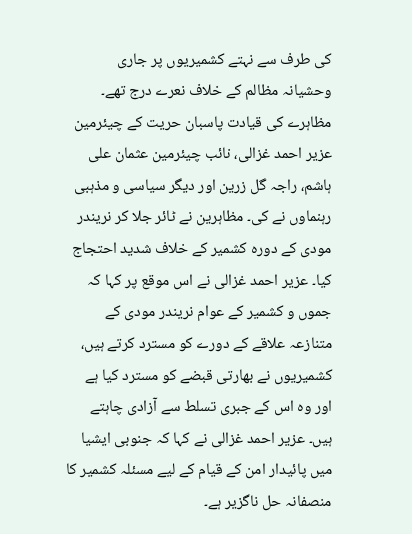کی طرف سے نہتے کشمیریوں پر جاری وحشیانہ مظالم کے خلاف نعرے درج تھے۔ مظاہرے کی قیادت پاسبان حریت کے چیئرمین عزیر احمد غزالی، نائب چیئرمین عثمان علی ہاشم، راجہ گل زرین اور دیگر سیاسی و مذہبی رہنماوں نے کی۔ مظاہرین نے ٹائر جلا کر نریندر مودی کے دورہ کشمیر کے خلاف شدید احتجاج کیا۔ عزیر احمد غزالی نے اس موقع پر کہا کہ جموں و کشمیر کے عوام نریندر مودی کے متنازعہ علاقے کے دورے کو مسترد کرتے ہیں، کشمیریوں نے بھارتی قبضے کو مسترد کیا ہے اور وہ اس کے جبری تسلط سے آزادی چاہتے ہیں۔ عزیر احمد غزالی نے کہا کہ جنوبی ایشیا میں پائیدار امن کے قیام کے لیے مسئلہ کشمیر کا منصفانہ حل ناگزیر ہے۔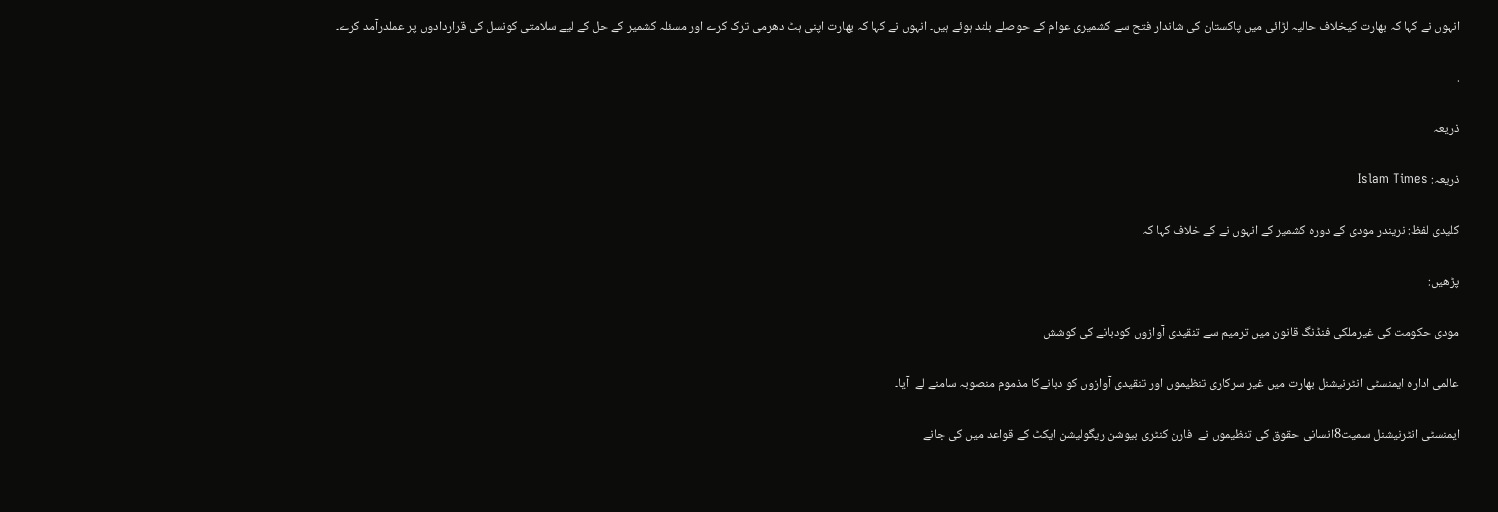انہوں نے کہا کہ بھارت کیخلاف حالیہ لڑائی میں پاکستان کی شاندار فتح سے کشمیری عوام کے حوصلے بلند ہوئے ہیں۔ انہوں نے کہا کہ بھارت اپنی ہٹ دھرمی ترک کرے اور مسئلہ کشمیر کے حل کے لیے سلامتی کونسل کی قراردادوں پر عملدرآمد کرے۔

.

ذریعہ

ذریعہ: Islam Times

کلیدی لفظ: نریندر مودی کے دورہ کشمیر کے انہوں نے کے خلاف کہا کہ

پڑھیں:

مودی حکومت کی غیرملکی فنڈنگ قانون میں ترمیم سے تنقیدی آوازوں کودبانے کی کوشش

عالمی ادارہ ایمنسٹی انٹرنیشنل بھارت میں غیر سرکاری تنظیموں اور تنقیدی آوازوں کو دبانےکا مذموم منصوبہ سامنے لے  آیا۔

ایمنسٹی انٹرنیشنل سمیت8انسانی حقوق کی تنظیموں نے  فارن کنٹری بیوشن ریگولیشن ایکٹ کے قواعد میں کی جانے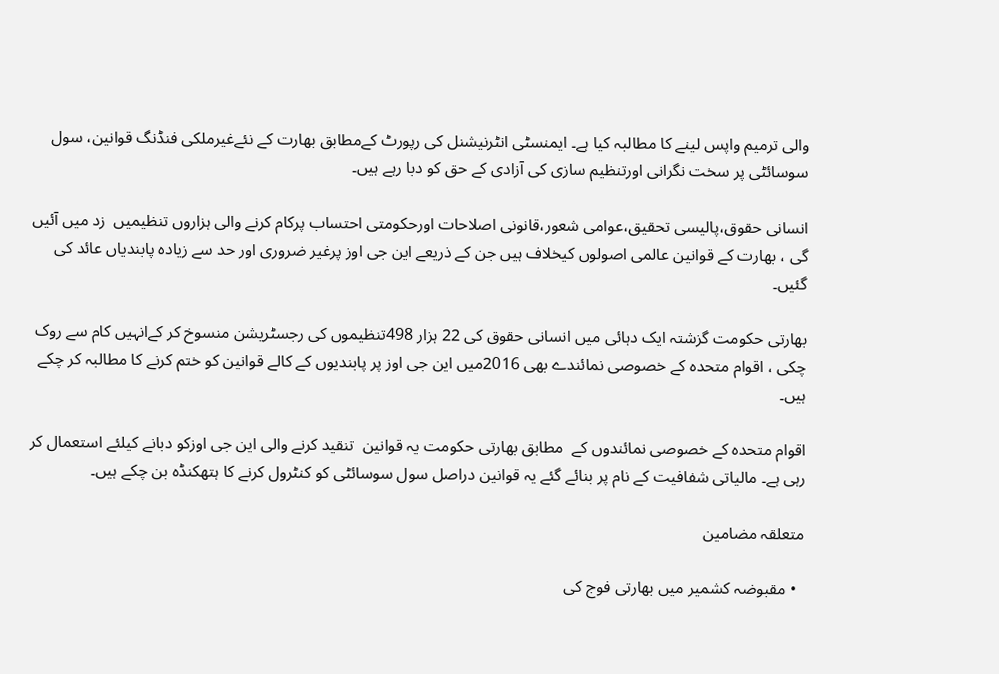والی ترمیم واپس لینے کا مطالبہ کیا ہے۔ ایمنسٹی انٹرنیشنل کی رپورٹ کےمطابق بھارت کے نئےغیرملکی فنڈنگ قوانین، سول سوسائٹی پر سخت نگرانی اورتنظیم سازی کی آزادی کے حق کو دبا رہے ہیں۔

انسانی حقوق،پالیسی تحقیق،عوامی شعور،قانونی اصلاحات اورحکومتی احتساب پرکام کرنے والی ہزاروں تنظیمیں  زد میں آئیں گی ، بھارت کے قوانین عالمی اصولوں کیخلاف ہیں جن کے ذریعے این جی اوز پرغیر ضروری اور حد سے زیادہ پابندیاں عائد کی گئیں۔

بھارتی حکومت گزشتہ ایک دہائی میں انسانی حقوق کی 22 ہزار 498تنظیموں کی رجسٹریشن منسوخ کر کےانہیں کام سے روک چکی ، اقوام متحدہ کے خصوصی نمائندے بھی 2016میں این جی اوز پر پابندیوں کے کالے قوانین کو ختم کرنے کا مطالبہ کر چکے ہیں۔

اقوام متحدہ کے خصوصی نمائندوں کے  مطابق بھارتی حکومت یہ قوانین  تنقید کرنے والی این جی اوزکو دبانے کیلئے استعمال کر  رہی ہے۔ مالیاتی شفافیت کے نام پر بنائے گئے یہ قوانین دراصل سول سوسائٹی کو کنٹرول کرنے کا ہتھکنڈہ بن چکے ہیں۔

متعلقہ مضامین

  • مقبوضہ کشمیر میں بھارتی فوج کی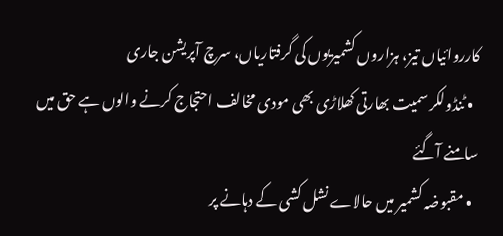کارروائیاں تیز، ہزاروں کشمیریوں کی گرفتاریاں، سرچ آپریشن جاری
  • ٹنڈولکر سمیت بھارتی کھلاڑی بھی مودی مخالف احتجاج کرنے والوں ہے حق میں سامنے آگئے
  • مقبوضہ کشمیر میں حالاے نشل کشی کے دہانے پر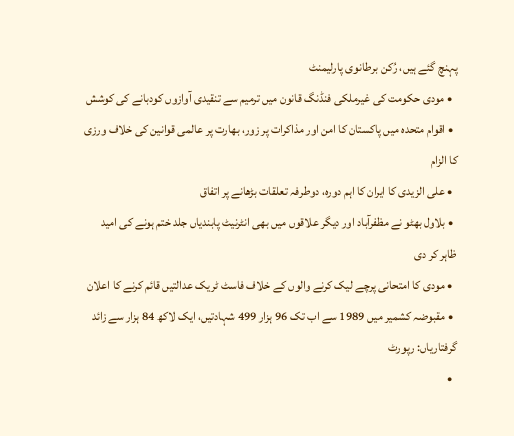پہنچ گئے ہیں، رُکن برطانوی پارلیمنٹ
  • مودی حکومت کی غیرملکی فنڈنگ قانون میں ترمیم سے تنقیدی آوازوں کودبانے کی کوشش
  • اقوام متحدہ میں پاکستان کا امن اور مذاکرات پر زور، بھارت پر عالمی قوانین کی خلاف ورزی کا الزام
  • علی الزیدی کا ایران کا اہم دورہ، دوطرفہ تعلقات بڑھانے پر اتفاق
  • بلاول بھٹو نے مظفرآباد اور دیگر علاقوں میں بھی انٹرنیٹ پابندیاں جلد ختم ہونے کی امید ظاہر کر دی
  • مودی کا امتحانی پرچے لیک کرنے والوں کے خلاف فاسٹ ٹریک عدالتیں قائم کرنے کا اعلان
  • مقبوضہ کشمیر میں 1989 سے اب تک 96 ہزار 499 شہادتیں، ایک لاکھ 84 ہزار سے زائد گرفتاریاں: رپورٹ
  •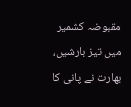مقبوضہ کشمیر میں تیز بارشیں، بھارت نے پانی کا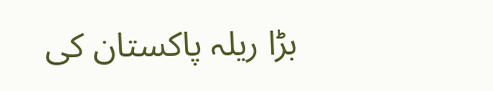بڑا ریلہ پاکستان کی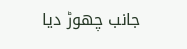جانب چھوڑ دیا